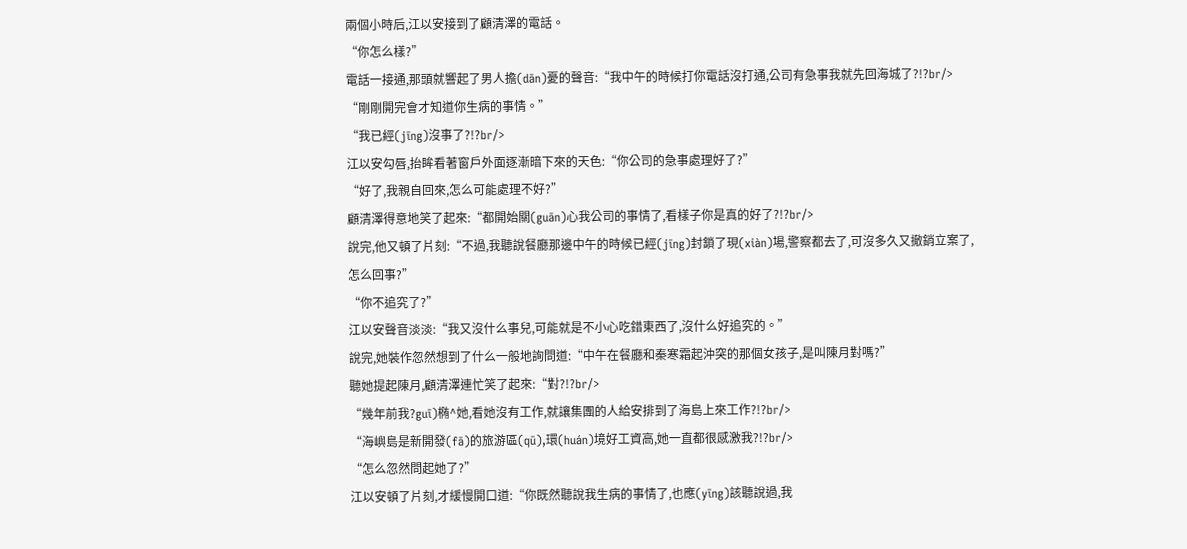兩個小時后,江以安接到了顧清澤的電話。
“你怎么樣?”
電話一接通,那頭就響起了男人擔(dān)憂的聲音:“我中午的時候打你電話沒打通,公司有急事我就先回海城了?!?br/>
“剛剛開完會才知道你生病的事情。”
“我已經(jīng)沒事了?!?br/>
江以安勾唇,抬眸看著窗戶外面逐漸暗下來的天色:“你公司的急事處理好了?”
“好了,我親自回來,怎么可能處理不好?”
顧清澤得意地笑了起來:“都開始關(guān)心我公司的事情了,看樣子你是真的好了?!?br/>
說完,他又頓了片刻:“不過,我聽說餐廳那邊中午的時候已經(jīng)封鎖了現(xiàn)場,警察都去了,可沒多久又撤銷立案了,怎么回事?”
“你不追究了?”
江以安聲音淡淡:“我又沒什么事兒,可能就是不小心吃錯東西了,沒什么好追究的。”
說完,她裝作忽然想到了什么一般地詢問道:“中午在餐廳和秦寒霜起沖突的那個女孩子,是叫陳月對嗎?”
聽她提起陳月,顧清澤連忙笑了起來:“對?!?br/>
“幾年前我?guī)椭^她,看她沒有工作,就讓集團的人給安排到了海島上來工作?!?br/>
“海嶼島是新開發(fā)的旅游區(qū),環(huán)境好工資高,她一直都很感激我?!?br/>
“怎么忽然問起她了?”
江以安頓了片刻,才緩慢開口道:“你既然聽說我生病的事情了,也應(yīng)該聽說過,我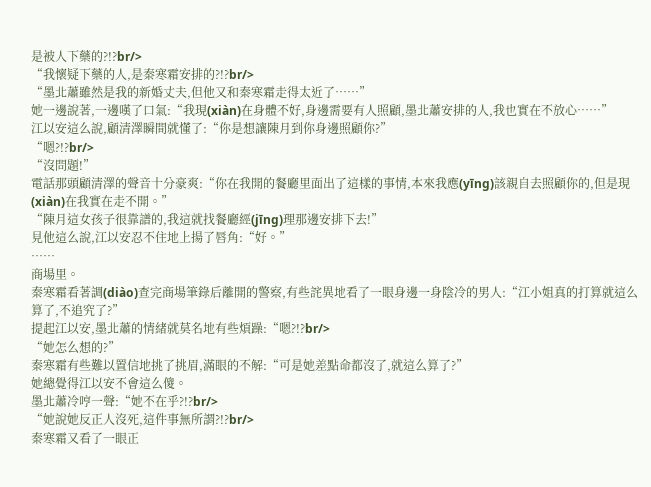是被人下藥的?!?br/>
“我懷疑下藥的人,是秦寒霜安排的?!?br/>
“墨北蕭雖然是我的新婚丈夫,但他又和秦寒霜走得太近了……”
她一邊說著,一邊嘆了口氣:“我現(xiàn)在身體不好,身邊需要有人照顧,墨北蕭安排的人,我也實在不放心……”
江以安這么說,顧清澤瞬間就懂了:“你是想讓陳月到你身邊照顧你?”
“嗯?!?br/>
“沒問題!”
電話那頭顧清澤的聲音十分豪爽:“你在我開的餐廳里面出了這樣的事情,本來我應(yīng)該親自去照顧你的,但是現(xiàn)在我實在走不開。”
“陳月這女孩子很靠譜的,我這就找餐廳經(jīng)理那邊安排下去!”
見他這么說,江以安忍不住地上揚了唇角:“好。”
……
商場里。
秦寒霜看著調(diào)查完商場筆錄后離開的警察,有些詫異地看了一眼身邊一身陰冷的男人:“江小姐真的打算就這么算了,不追究了?”
提起江以安,墨北蕭的情緒就莫名地有些煩躁:“嗯?!?br/>
“她怎么想的?”
秦寒霜有些難以置信地挑了挑眉,滿眼的不解:“可是她差點命都沒了,就這么算了?”
她總覺得江以安不會這么傻。
墨北蕭冷哼一聲:“她不在乎?!?br/>
“她說她反正人沒死,這件事無所謂?!?br/>
秦寒霜又看了一眼正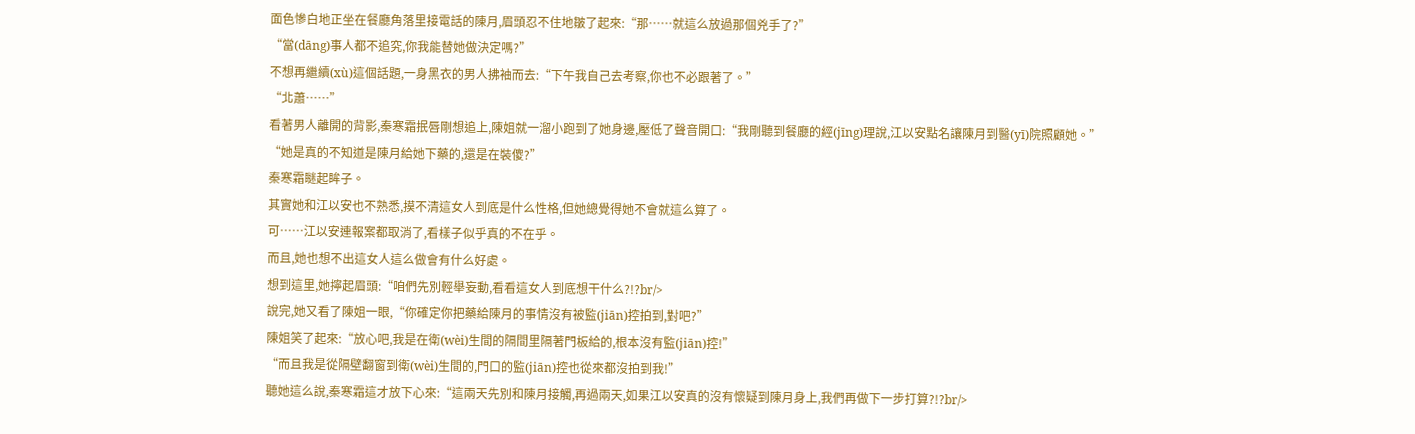面色慘白地正坐在餐廳角落里接電話的陳月,眉頭忍不住地皺了起來:“那……就這么放過那個兇手了?”
“當(dāng)事人都不追究,你我能替她做決定嗎?”
不想再繼續(xù)這個話題,一身黑衣的男人拂袖而去:“下午我自己去考察,你也不必跟著了。”
“北蕭……”
看著男人離開的背影,秦寒霜抿唇剛想追上,陳姐就一溜小跑到了她身邊,壓低了聲音開口:“我剛聽到餐廳的經(jīng)理說,江以安點名讓陳月到醫(yī)院照顧她。”
“她是真的不知道是陳月給她下藥的,還是在裝傻?”
秦寒霜瞇起眸子。
其實她和江以安也不熟悉,摸不清這女人到底是什么性格,但她總覺得她不會就這么算了。
可……江以安連報案都取消了,看樣子似乎真的不在乎。
而且,她也想不出這女人這么做會有什么好處。
想到這里,她擰起眉頭:“咱們先別輕舉妄動,看看這女人到底想干什么?!?br/>
說完,她又看了陳姐一眼,“你確定你把藥給陳月的事情沒有被監(jiān)控拍到,對吧?”
陳姐笑了起來:“放心吧,我是在衛(wèi)生間的隔間里隔著門板給的,根本沒有監(jiān)控!”
“而且我是從隔壁翻窗到衛(wèi)生間的,門口的監(jiān)控也從來都沒拍到我!”
聽她這么說,秦寒霜這才放下心來:“這兩天先別和陳月接觸,再過兩天,如果江以安真的沒有懷疑到陳月身上,我們再做下一步打算?!?br/>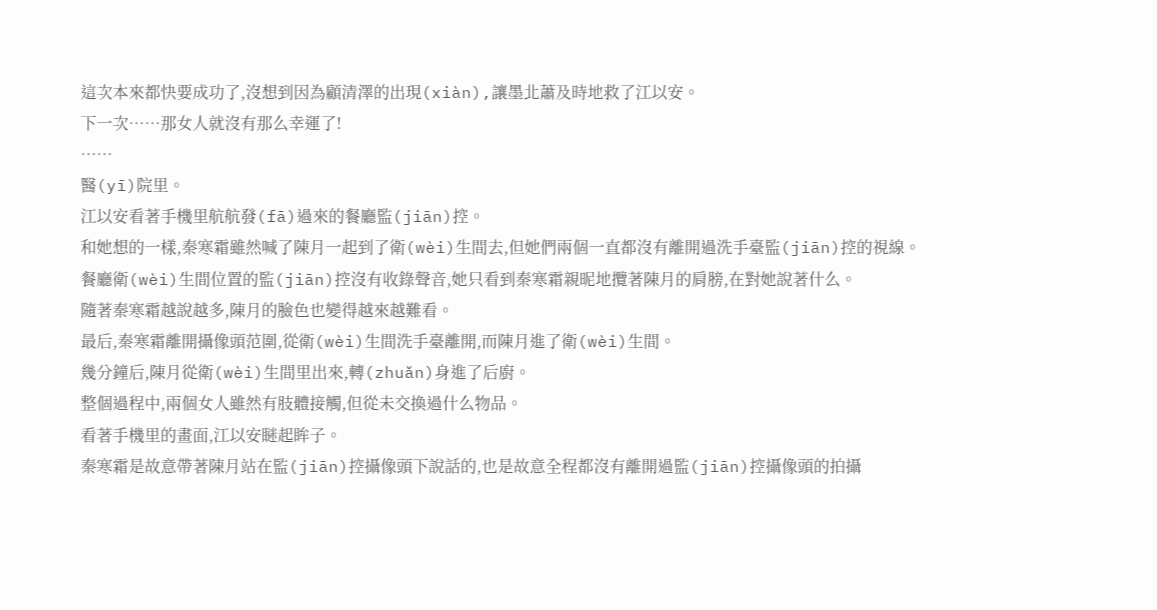這次本來都快要成功了,沒想到因為顧清澤的出現(xiàn),讓墨北蕭及時地救了江以安。
下一次……那女人就沒有那么幸運了!
……
醫(yī)院里。
江以安看著手機里航航發(fā)過來的餐廳監(jiān)控。
和她想的一樣,秦寒霜雖然喊了陳月一起到了衛(wèi)生間去,但她們兩個一直都沒有離開過洗手臺監(jiān)控的視線。
餐廳衛(wèi)生間位置的監(jiān)控沒有收錄聲音,她只看到秦寒霜親昵地攬著陳月的肩膀,在對她說著什么。
隨著秦寒霜越說越多,陳月的臉色也變得越來越難看。
最后,秦寒霜離開攝像頭范圍,從衛(wèi)生間洗手臺離開,而陳月進了衛(wèi)生間。
幾分鐘后,陳月從衛(wèi)生間里出來,轉(zhuǎn)身進了后廚。
整個過程中,兩個女人雖然有肢體接觸,但從未交換過什么物品。
看著手機里的畫面,江以安瞇起眸子。
秦寒霜是故意帶著陳月站在監(jiān)控攝像頭下說話的,也是故意全程都沒有離開過監(jiān)控攝像頭的拍攝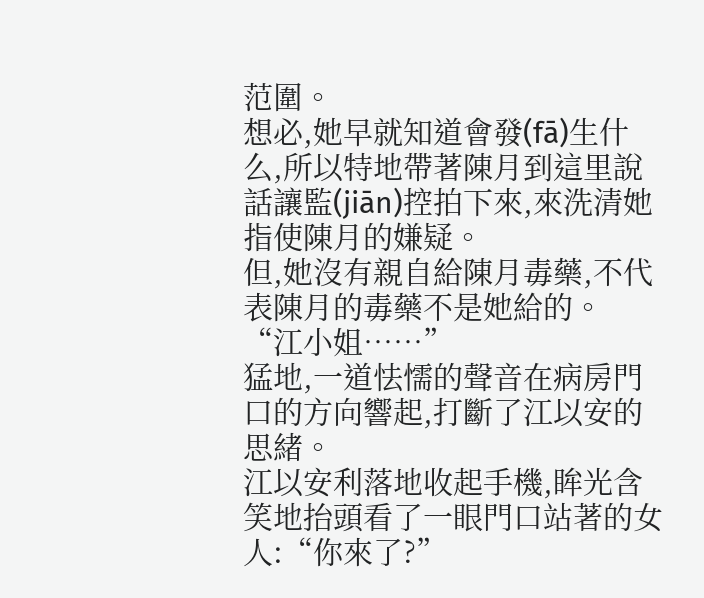范圍。
想必,她早就知道會發(fā)生什么,所以特地帶著陳月到這里說話讓監(jiān)控拍下來,來洗清她指使陳月的嫌疑。
但,她沒有親自給陳月毒藥,不代表陳月的毒藥不是她給的。
“江小姐……”
猛地,一道怯懦的聲音在病房門口的方向響起,打斷了江以安的思緒。
江以安利落地收起手機,眸光含笑地抬頭看了一眼門口站著的女人:“你來了?”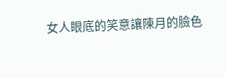女人眼底的笑意讓陳月的臉色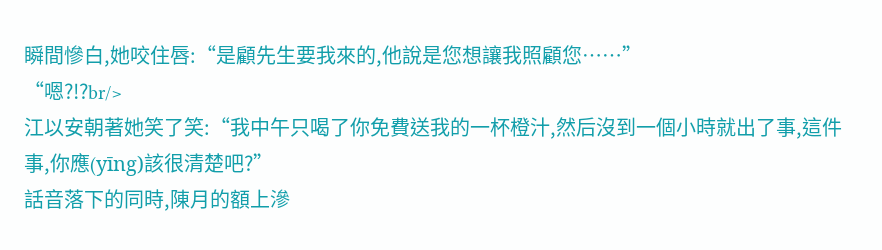瞬間慘白,她咬住唇:“是顧先生要我來的,他說是您想讓我照顧您……”
“嗯?!?br/>
江以安朝著她笑了笑:“我中午只喝了你免費送我的一杯橙汁,然后沒到一個小時就出了事,這件事,你應(yīng)該很清楚吧?”
話音落下的同時,陳月的額上滲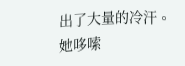出了大量的冷汗。
她哆嗦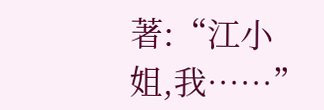著:“江小姐,我……”